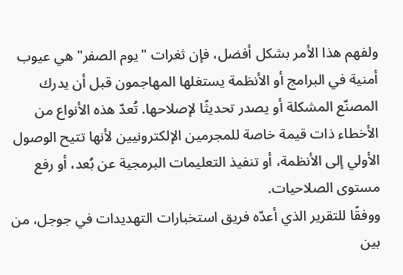ولفهم هذا الأمر بشكل أفضل، فإن ثغرات "يوم الصفر" هي عيوب أمنية في البرامج أو الأنظمة يستغلها المهاجمون قبل أن يدرك المصنّع المشكلة أو يصدر تحديثًا لإصلاحها. تُعدّ هذه الأنواع من الأخطاء ذات قيمة خاصة للمجرمين الإلكترونيين لأنها تتيح الوصول الأولي إلى الأنظمة، أو تنفيذ التعليمات البرمجية عن بُعد، أو رفع مستوى الصلاحيات.
ووفقًا للتقرير الذي أعدّه فريق استخبارات التهديدات في جوجل، من بين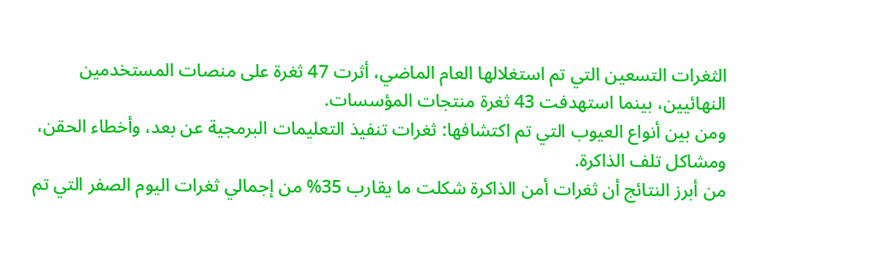الثغرات التسعين التي تم استغلالها العام الماضي، أثرت 47 ثغرة على منصات المستخدمين النهائيين، بينما استهدفت 43 ثغرة منتجات المؤسسات.
ومن بين أنواع العيوب التي تم اكتشافها: ثغرات تنفيذ التعليمات البرمجية عن بعد، وأخطاء الحقن، ومشاكل تلف الذاكرة.
من أبرز النتائج أن ثغرات أمن الذاكرة شكلت ما يقارب 35% من إجمالي ثغرات اليوم الصفر التي تم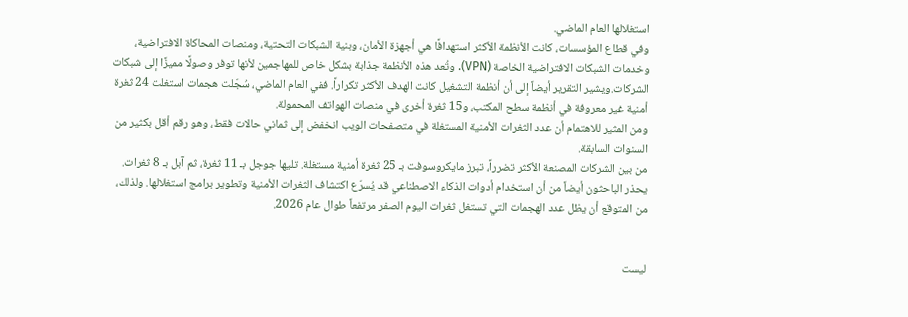استغلالها العام الماضي.
وفي قطاع المؤسسات، كانت الأنظمة الأكثر استهدافًا هي أجهزة الأمان، وبنية الشبكات التحتية، ومنصات المحاكاة الافتراضية، وخدمات الشبكات الافتراضية الخاصة (VPN). وتُعد هذه الأنظمة جذابة بشكل خاص للمهاجمين لأنها توفر وصولًا مميزًا إلى شبكات الشركات.ويشير التقرير أيضاً إلى أن أنظمة التشغيل كانت الهدف الأكثر تكراراً. ففي العام الماضي، سُجّلت هجمات استغلت 24 ثغرة أمنية غير معروفة في أنظمة سطح المكتب، و15 ثغرة أخرى في منصات الهواتف المحمولة.
ومن المثير للاهتمام أن عدد الثغرات الأمنية المستغلة في متصفحات الويب انخفض إلى ثماني حالات فقط، وهو رقم أقل بكثير من السنوات السابقة.
من بين الشركات المصنعة الأكثر تضرراً، تبرز مايكروسوفت بـ 25 ثغرة أمنية مستغلة. تليها جوجل بـ 11 ثغرة، ثم آبل بـ 8 ثغرات.
يحذر الباحثون أيضاً من أن استخدام أدوات الذكاء الاصطناعي قد يُسرّع اكتشاف الثغرات الأمنية وتطوير برامج استغلالها. ولذلك، من المتوقع أن يظل عدد الهجمات التي تستغل ثغرات اليوم الصفر مرتفعاً طوال عام 2026.


ليست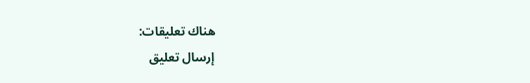هناك تعليقات:
إرسال تعليق